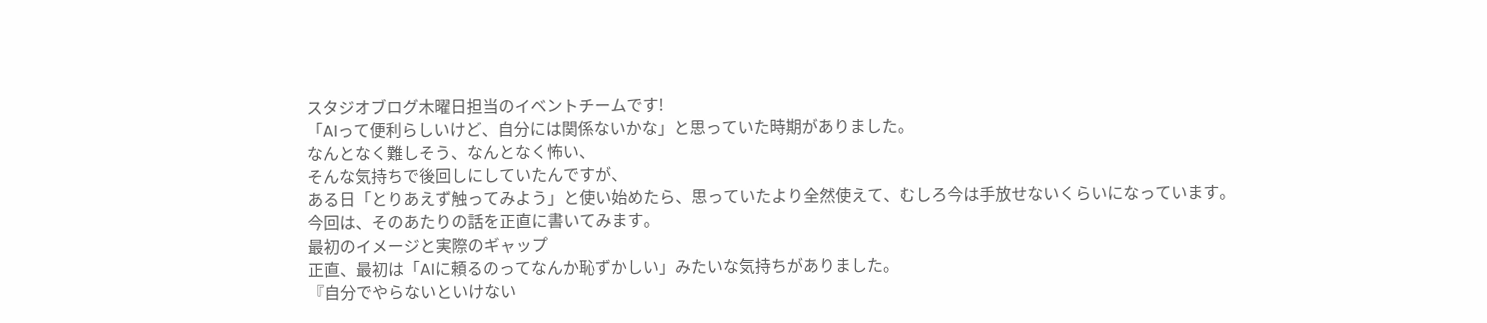スタジオブログ木曜日担当のイベントチームです!
「AIって便利らしいけど、自分には関係ないかな」と思っていた時期がありました。
なんとなく難しそう、なんとなく怖い、
そんな気持ちで後回しにしていたんですが、
ある日「とりあえず触ってみよう」と使い始めたら、思っていたより全然使えて、むしろ今は手放せないくらいになっています。
今回は、そのあたりの話を正直に書いてみます。
最初のイメージと実際のギャップ
正直、最初は「AIに頼るのってなんか恥ずかしい」みたいな気持ちがありました。
『自分でやらないといけない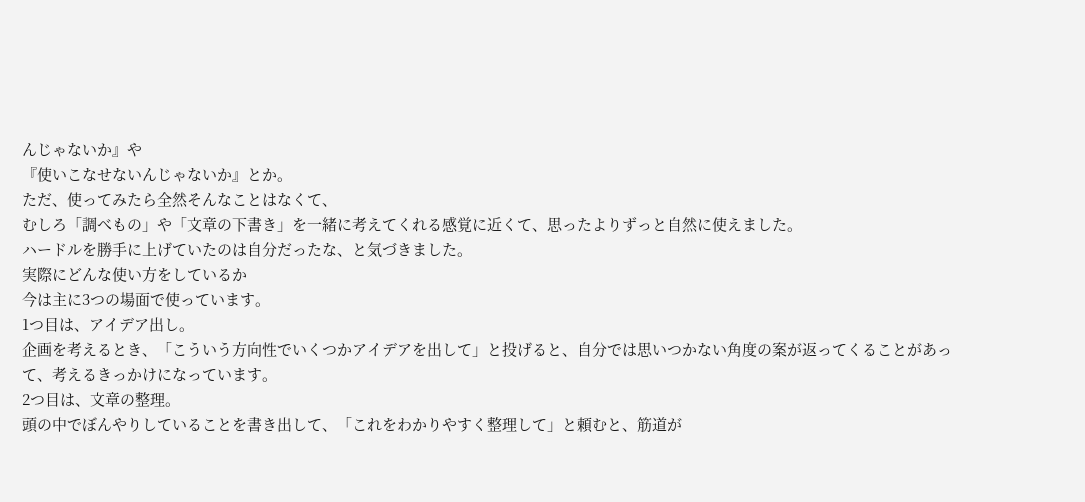んじゃないか』や
『使いこなせないんじゃないか』とか。
ただ、使ってみたら全然そんなことはなくて、
むしろ「調べもの」や「文章の下書き」を一緒に考えてくれる感覚に近くて、思ったよりずっと自然に使えました。
ハードルを勝手に上げていたのは自分だったな、と気づきました。
実際にどんな使い方をしているか
今は主に3つの場面で使っています。
1つ目は、アイデア出し。
企画を考えるとき、「こういう方向性でいくつかアイデアを出して」と投げると、自分では思いつかない角度の案が返ってくることがあって、考えるきっかけになっています。
2つ目は、文章の整理。
頭の中でぼんやりしていることを書き出して、「これをわかりやすく整理して」と頼むと、筋道が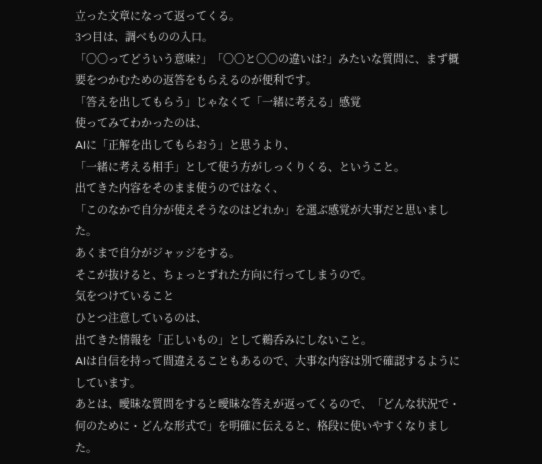立った文章になって返ってくる。
3つ目は、調べものの入口。
「〇〇ってどういう意味?」「〇〇と〇〇の違いは?」みたいな質問に、まず概要をつかむための返答をもらえるのが便利です。
「答えを出してもらう」じゃなくて「一緒に考える」感覚
使ってみてわかったのは、
AIに「正解を出してもらおう」と思うより、
「一緒に考える相手」として使う方がしっくりくる、ということ。
出てきた内容をそのまま使うのではなく、
「このなかで自分が使えそうなのはどれか」を選ぶ感覚が大事だと思いました。
あくまで自分がジャッジをする。
そこが抜けると、ちょっとずれた方向に行ってしまうので。
気をつけていること
ひとつ注意しているのは、
出てきた情報を「正しいもの」として鵜呑みにしないこと。
AIは自信を持って間違えることもあるので、大事な内容は別で確認するようにしています。
あとは、曖昧な質問をすると曖昧な答えが返ってくるので、「どんな状況で・何のために・どんな形式で」を明確に伝えると、格段に使いやすくなりました。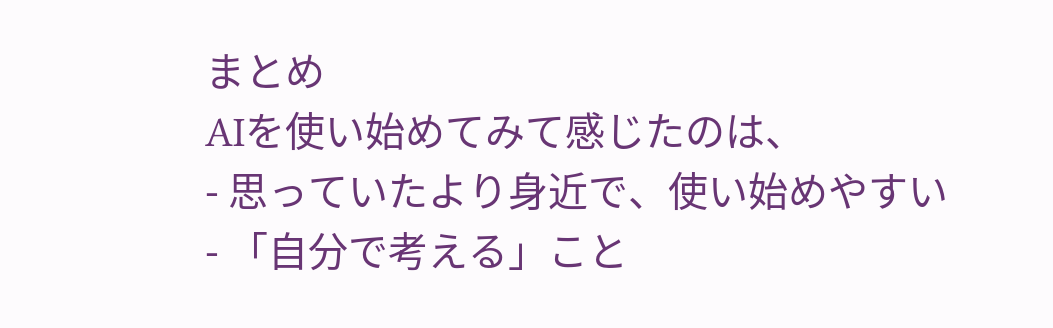まとめ
AIを使い始めてみて感じたのは、
- 思っていたより身近で、使い始めやすい
- 「自分で考える」こと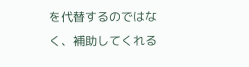を代替するのではなく、補助してくれる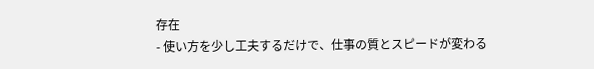存在
- 使い方を少し工夫するだけで、仕事の質とスピードが変わる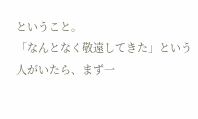ということ。
「なんとなく敬遠してきた」という人がいたら、まず一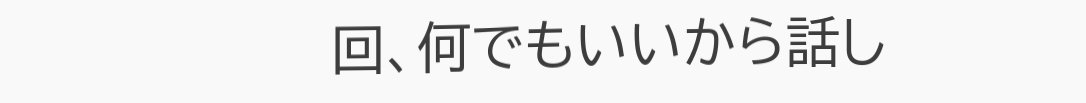回、何でもいいから話し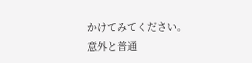かけてみてください。
意外と普通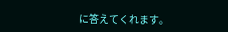に答えてくれます。